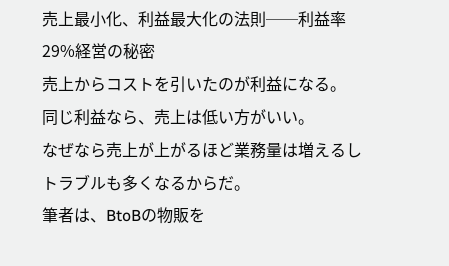売上最小化、利益最大化の法則──利益率29%経営の秘密
売上からコストを引いたのが利益になる。
同じ利益なら、売上は低い方がいい。
なぜなら売上が上がるほど業務量は増えるしトラブルも多くなるからだ。
筆者は、BtoBの物販を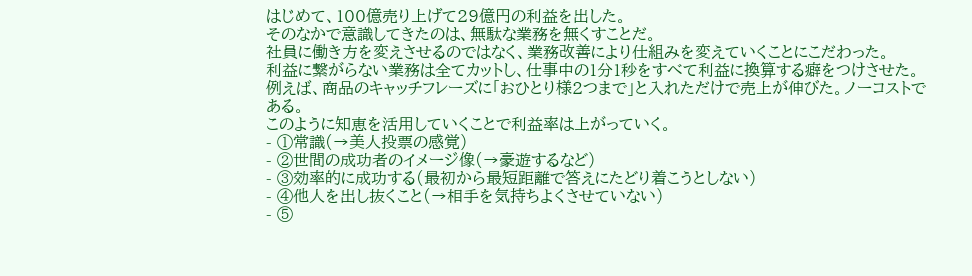はじめて、100億売り上げて29億円の利益を出した。
そのなかで意識してきたのは、無駄な業務を無くすことだ。
社員に働き方を変えさせるのではなく、業務改善により仕組みを変えていくことにこだわった。
利益に繋がらない業務は全てカットし、仕事中の1分1秒をすべて利益に換算する癖をつけさせた。
例えば、商品のキャッチフレーズに「おひとり様2つまで」と入れただけで売上が伸びた。ノーコストである。
このように知恵を活用していくことで利益率は上がっていく。
- ①常識(→美人投票の感覚)
- ②世間の成功者のイメージ像(→豪遊するなど)
- ③効率的に成功する(最初から最短距離で答えにたどり着こうとしない)
- ④他人を出し抜くこと(→相手を気持ちよくさせていない)
- ⑤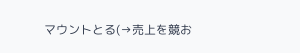マウントとる(→売上を競お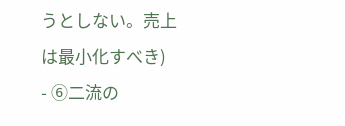うとしない。売上は最小化すべき)
- ⑥二流の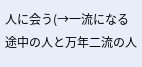人に会う(→一流になる途中の人と万年二流の人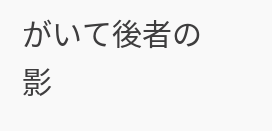がいて後者の影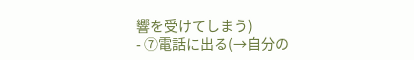響を受けてしまう)
- ⑦電話に出る(→自分の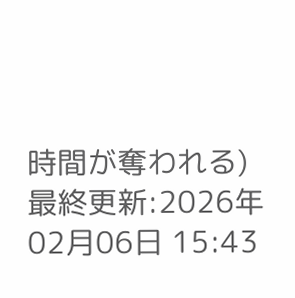時間が奪われる)
最終更新:2026年02月06日 15:43